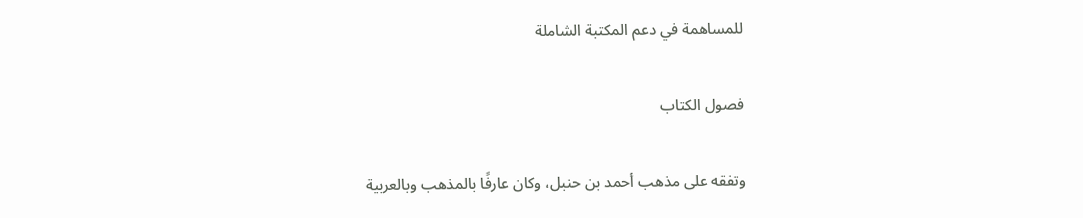للمساهمة في دعم المكتبة الشاملة

فصول الكتاب

وتفقه على مذهب أحمد بن حنبل، وكان عارفًا بالمذهب وبالعربية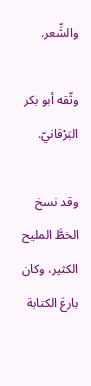والشِّعر.

وثّقه أبو بكر البَرْقانيّ.

وقد نسخ الخطَّ المليح الكثير، وكان بارعَ الكتابة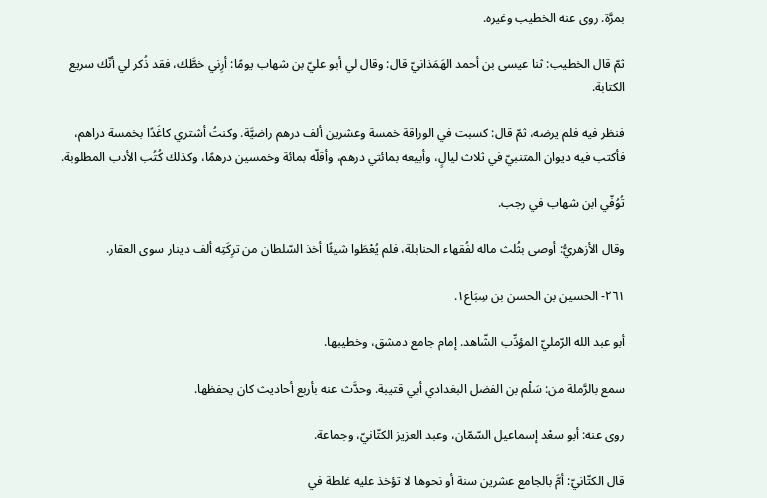بمرَّة. روى عنه الخطيب وغيره.

ثمّ قال الخطيب: ثنا عيسى بن أحمد الهَمَذانيّ قال: وقال لي أبو عليّ بن شهاب يومًا: أرِني خطَّك، فقد ذُكر لي أنّك سريع الكتابة.

فنظر فيه فلم يرضه، ثمّ قال: كسبت في الوراقة خمسة وعشرين ألف درهم راضيَّة. وكنتُ أشتري كاغَدًا بخمسة دراهم، فأكتب فيه ديوان المتنبيّ في ثلاث ليالٍ، وأبيعه بمائتي درهم، وأقلّه بمائة وخمسين درهمًا، وكذلك كُتُب الأدب المطلوبة.

تُوُفّي ابن شهاب في رجب.

وقال الأزهريُّ: أوصى بثُلث ماله لفُقهاء الحنابلة، فلم يُعْطَوا شيئًا أخذ السّلطان من ترِكَتِه ألف دينار سوى العقار.

٢٦١- الحسين بن الحسن بن سِبَاع١.

أبو عبد الله الرّمليّ المؤدِّب الشّاهد. إمام جامع دمشق، وخطيبها.

سمع بالرَّملة من: سَلْم بن الفضل البغدادي أبي قتيبة. وحدَّث عنه بأربع أحاديث كان يحفظها.

روى عنه: أبو سعْد إسماعيل السّمّان، وعبد العزيز الكتّانيّ، وجماعة.

قال الكتّانيّ: أمَّ بالجامع عشرين سنة أو نحوها لا تؤخذ عليه غلطة في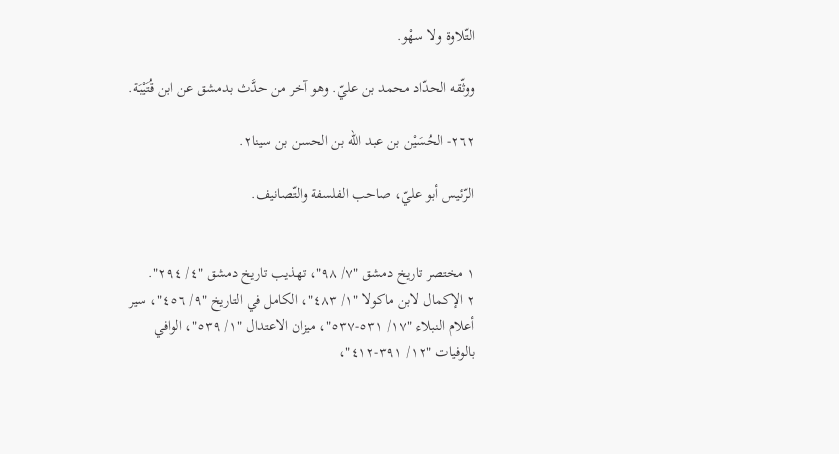التّلاوة ولا سهْو.

ووثّقه الحدّاد محمد بن عليّ. وهو آخر من حدَّث بدمشق عن ابن قُتَيْبَة.

٢٦٢- الحُسَيْن بن عبد الله بن الحسن بن سينا٢.

الرّئيس أبو عليّ، صاحب الفلسفة والتّصانيف.


١ مختصر تاريخ دمشق "٧/ ٩٨"، تهذيب تاريخ دمشق "٤/ ٢٩٤".
٢ الإكمال لابن ماكولا "١/ ٤٨٣"، الكامل في التاريخ "٩/ ٤٥٦"، سير أعلام النبلاء "١٧/ ٥٣١-٥٣٧"، ميزان الاعتدال "١/ ٥٣٩"، الوافي بالوفيات "١٢/ ٣٩١-٤١٢"،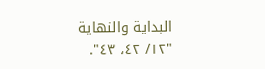البداية والنهاية "١٢/ ٤٢، ٤٣".